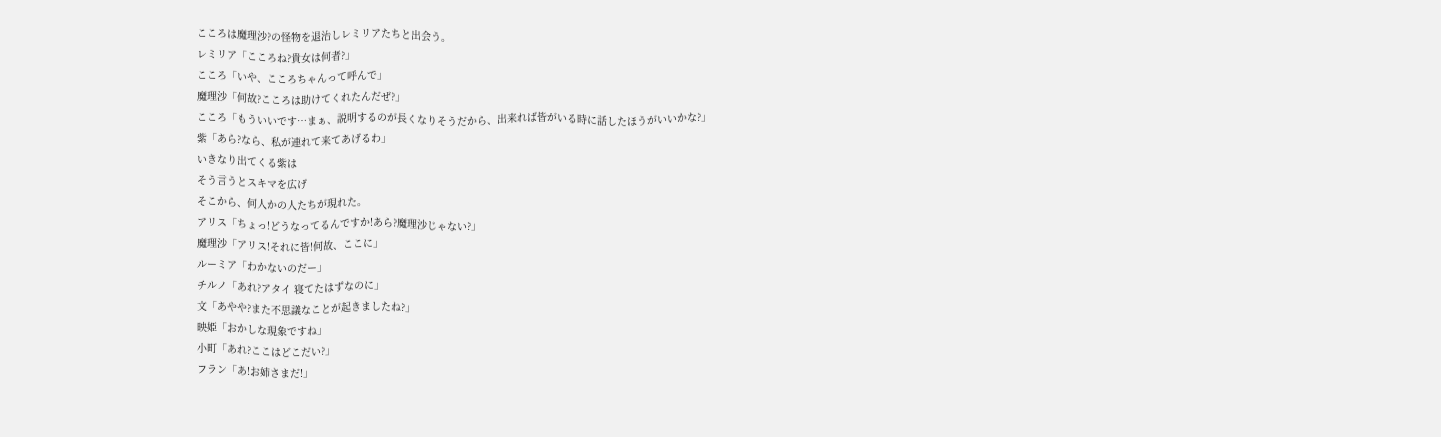こころは魔理沙?の怪物を退治しレミリアたちと出会う。
レミリア「こころね?貴女は何者?」
こころ「いや、こころちゃんって呼んで」
魔理沙「何故?こころは助けてくれたんだぜ?」
こころ「もういいです…まぁ、説明するのが長くなりそうだから、出来れば皆がいる時に話したほうがいいかな?」
紫「あら?なら、私が連れて来てあげるわ」
いきなり出てくる紫は
そう言うとスキマを広げ
そこから、何人かの人たちが現れた。
アリス「ちょっ!どうなってるんですか!あら?魔理沙じゃない?」
魔理沙「アリス!それに皆!何故、ここに」
ルーミア「わかないのだー」
チルノ「あれ?アタイ 寝てたはずなのに」
文「あやや?また不思議なことが起きましたね?」
映姫「おかしな現象ですね」
小町「あれ?ここはどこだい?」
フラン「あ!お姉さまだ!」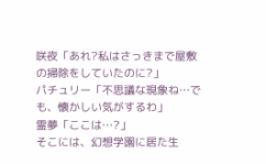咲夜「あれ?私はさっきまで屋敷の掃除をしていたのに?」
パチュリー「不思議な現象ね…でも、懐かしい気がするわ」
霊夢「ここは…?」
そこには、幻想学園に居た生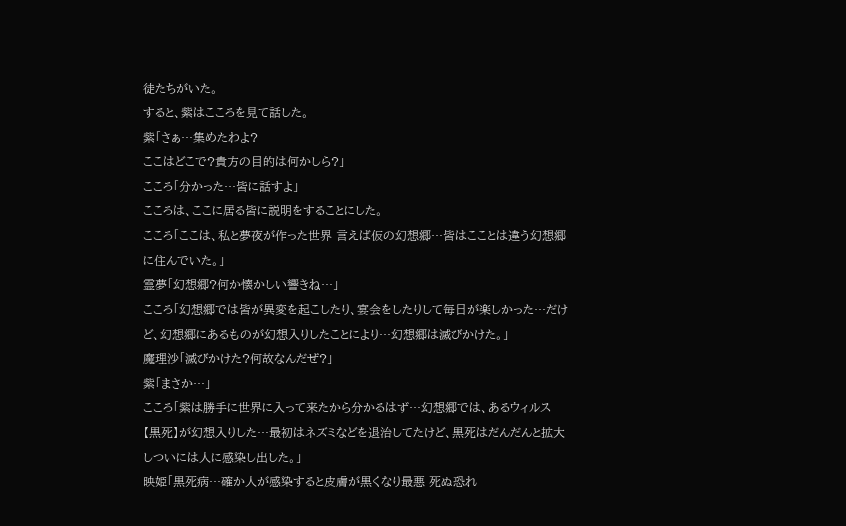徒たちがいた。
すると、紫はこころを見て話した。
紫「さぁ…集めたわよ?
ここはどこで?貴方の目的は何かしら?」
こころ「分かった…皆に話すよ」
こころは、ここに居る皆に説明をすることにした。
こころ「ここは、私と夢夜が作った世界 言えば仮の幻想郷…皆はこことは違う幻想郷に住んでいた。」
霊夢「幻想郷?何か懐かしい響きね…」
こころ「幻想郷では皆が異変を起こしたり、宴会をしたりして毎日が楽しかった…だけど、幻想郷にあるものが幻想入りしたことにより…幻想郷は滅びかけた。」
魔理沙「滅びかけた?何故なんだぜ?」
紫「まさか…」
こころ「紫は勝手に世界に入って来たから分かるはず…幻想郷では、あるウィルス
【黒死】が幻想入りした…最初はネズミなどを退治してたけど、黒死はだんだんと拡大しついには人に感染し出した。」
映姫「黒死病…確か人が感染すると皮膚が黒くなり最悪 死ぬ恐れ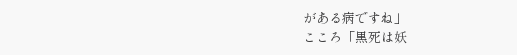がある病ですね」
こころ「黒死は妖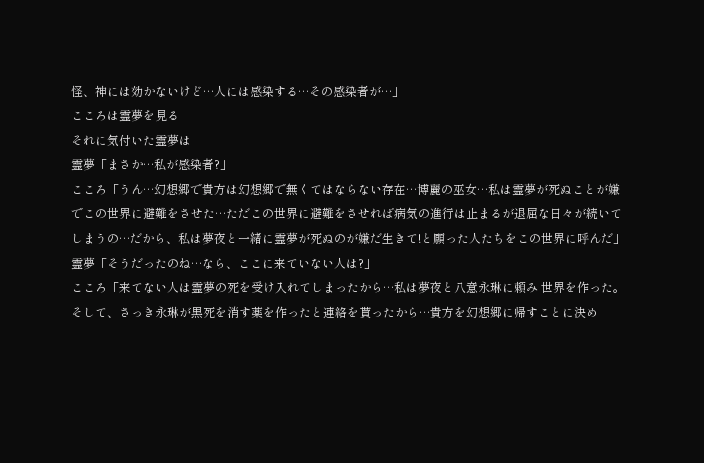怪、神には効かないけど…人には感染する…その感染者が…」
こころは霊夢を見る
それに気付いた霊夢は
霊夢「まさか…私が感染者?」
こころ「うん…幻想郷で貴方は幻想郷で無くてはならない存在…博麗の巫女…私は霊夢が死ぬことが嫌でこの世界に避難をさせた…ただこの世界に避難をさせれば病気の進行は止まるが退屈な日々が続いてしまうの…だから、私は夢夜と一緒に霊夢が死ぬのが嫌だ生きて!と願った人たちをこの世界に呼んだ」
霊夢「そうだったのね…なら、ここに来ていない人は?」
こころ「来てない人は霊夢の死を受け入れてしまったから…私は夢夜と八意永琳に頼み 世界を作った。そして、さっき永琳が黒死を消す薬を作ったと連絡を貰ったから…貴方を幻想郷に帰すことに決め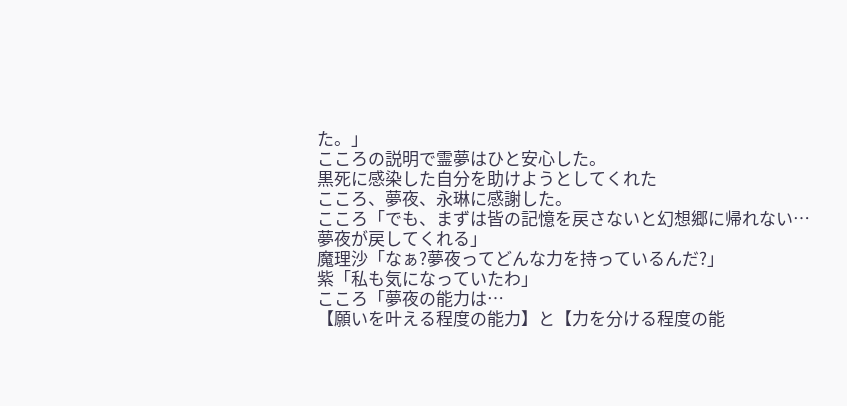た。」
こころの説明で霊夢はひと安心した。
黒死に感染した自分を助けようとしてくれた
こころ、夢夜、永琳に感謝した。
こころ「でも、まずは皆の記憶を戻さないと幻想郷に帰れない…夢夜が戻してくれる」
魔理沙「なぁ?夢夜ってどんな力を持っているんだ?」
紫「私も気になっていたわ」
こころ「夢夜の能力は…
【願いを叶える程度の能力】と【力を分ける程度の能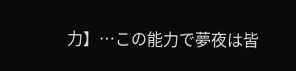力】…この能力で夢夜は皆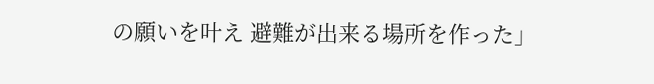の願いを叶え 避難が出来る場所を作った」